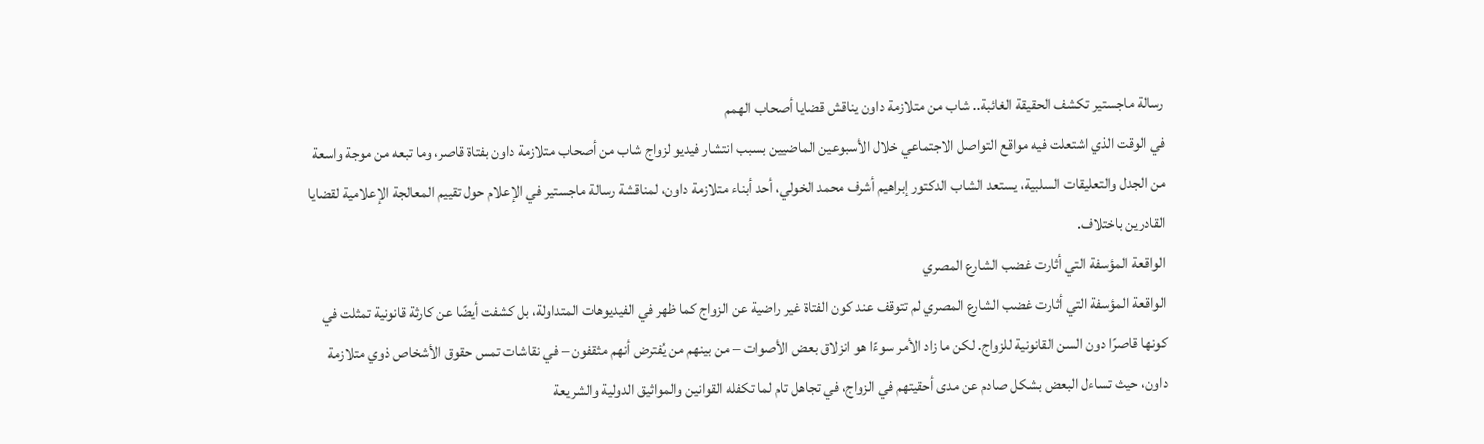رسالة ماجستير تكشف الحقيقة الغائبة.. شاب من متلازمة داون يناقش قضايا أصحاب الهمم
في الوقت الذي اشتعلت فيه مواقع التواصل الاجتماعي خلال الأسبوعين الماضيين بسبب انتشار فيديو لزواج شاب من أصحاب متلازمة داون بفتاة قاصر، وما تبعه من موجة واسعة من الجدل والتعليقات السلبية، يستعد الشاب الدكتور إبراهيم أشرف محمد الخولي، أحد أبناء متلازمة داون، لمناقشة رسالة ماجستير في الإعلام حول تقييم المعالجة الإعلامية لقضايا القادرين باختلاف.
الواقعة المؤسفة التي أثارت غضب الشارع المصري
الواقعة المؤسفة التي أثارت غضب الشارع المصري لم تتوقف عند كون الفتاة غير راضية عن الزواج كما ظهر في الفيديوهات المتداولة، بل كشفت أيضًا عن كارثة قانونية تمثلت في كونها قاصرًا دون السن القانونية للزواج. لكن ما زاد الأمر سوءًا هو انزلاق بعض الأصوات – من بينهم من يُفترض أنهم مثقفون – في نقاشات تمس حقوق الأشخاص ذوي متلازمة داون، حيث تساءل البعض بشكل صادم عن مدى أحقيتهم في الزواج، في تجاهل تام لما تكفله القوانين والمواثيق الدولية والشريعة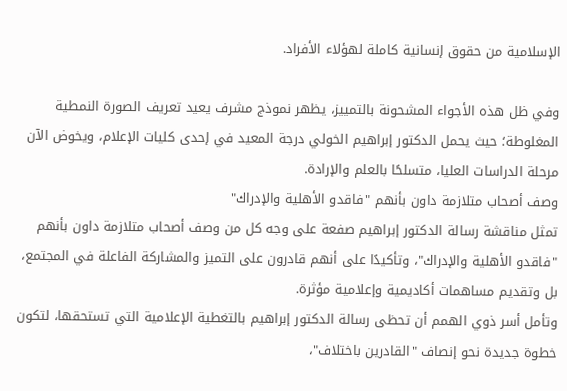الإسلامية من حقوق إنسانية كاملة لهؤلاء الأفراد.

وفي ظل هذه الأجواء المشحونة بالتمييز، يظهر نموذج مشرف يعيد تعريف الصورة النمطية المغلوطة؛ حيث يحمل الدكتور إبراهيم الخولي درجة المعيد في إحدى كليات الإعلام، ويخوض الآن مرحلة الدراسات العليا، متسلحًا بالعلم والإرادة.
وصف أصحاب متلازمة داون بأنهم "فاقدو الأهلية والإدراك"
تمثل مناقشة رسالة الدكتور إبراهيم صفعة على وجه كل من وصف أصحاب متلازمة داون بأنهم "فاقدو الأهلية والإدراك"، وتأكيدًا على أنهم قادرون على التميز والمشاركة الفاعلة في المجتمع، بل وتقديم مساهمات أكاديمية وإعلامية مؤثرة.
وتأمل أسر ذوي الهمم أن تحظى رسالة الدكتور إبراهيم بالتغطية الإعلامية التي تستحقها، لتكون خطوة جديدة نحو إنصاف "القادرين باختلاف"،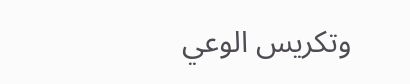وتكريس الوعي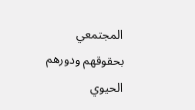المجتمعي بحقوقهم ودورهم الحيوي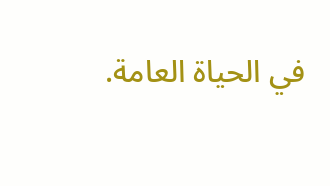في الحياة العامة.